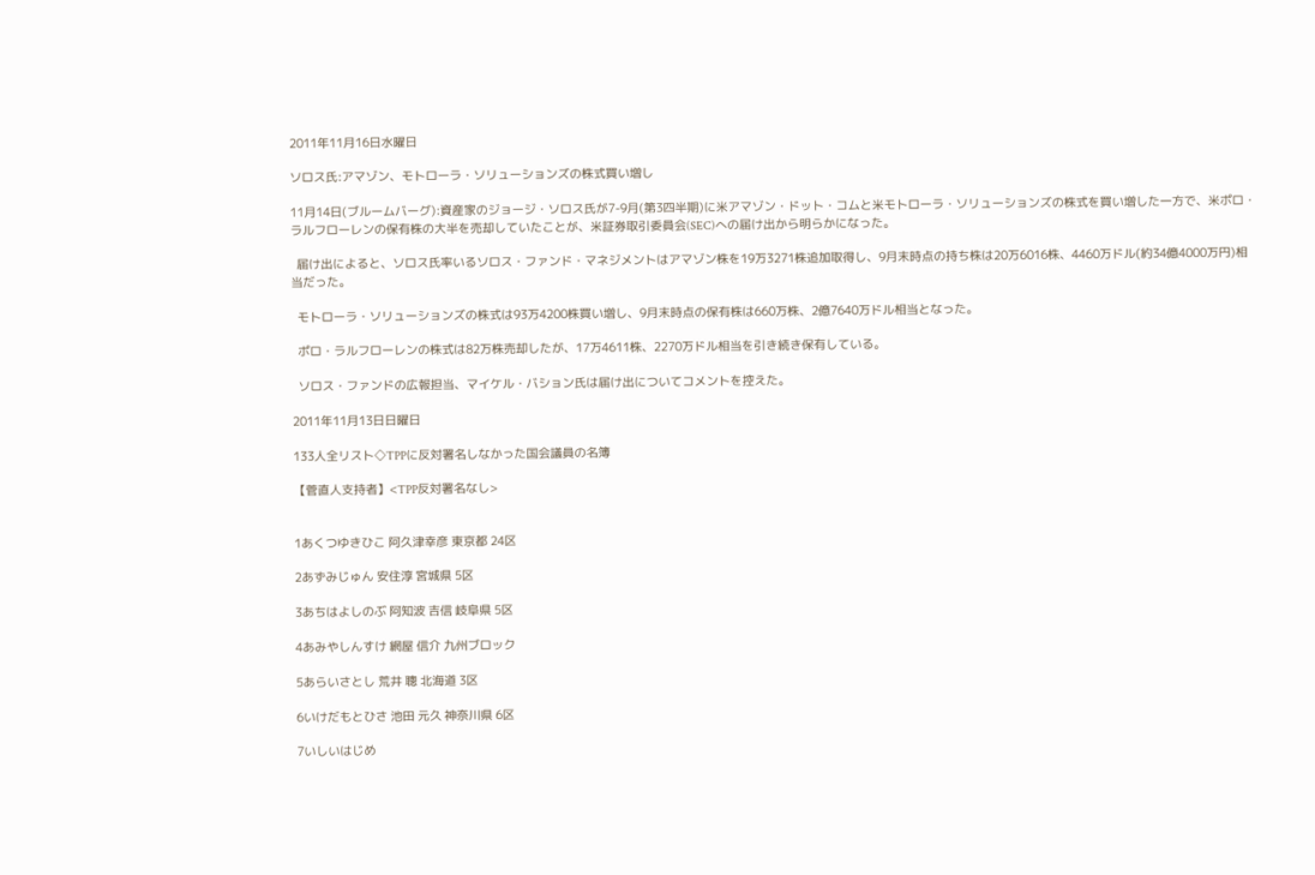2011年11月16日水曜日

ソロス氏:アマゾン、モトローラ・ソリューションズの株式買い増し

11月14日(ブルームバーグ):資産家のジョージ・ソロス氏が7-9月(第3四半期)に米アマゾン・ドット・コムと米モトローラ・ソリューションズの株式を買い増した一方で、米ポロ・ラルフローレンの保有株の大半を売却していたことが、米証券取引委員会(SEC)への届け出から明らかになった。

  届け出によると、ソロス氏率いるソロス・ファンド・マネジメントはアマゾン株を19万3271株追加取得し、9月末時点の持ち株は20万6016株、4460万ドル(約34億4000万円)相当だった。

  モトローラ・ソリューションズの株式は93万4200株買い増し、9月末時点の保有株は660万株、2億7640万ドル相当となった。

  ポロ・ラルフローレンの株式は82万株売却したが、17万4611株、2270万ドル相当を引き続き保有している。

  ソロス・ファンドの広報担当、マイケル・バション氏は届け出についてコメントを控えた。

2011年11月13日日曜日

133人全リスト◇TPPに反対署名しなかった国会議員の名簿

【菅直人支持者】<TPP反対署名なし>


1あくつゆきひこ 阿久津幸彦 東京都 24区

2あずみじゅん 安住淳 宮城県 5区

3あちはよしのぶ 阿知波 吉信 岐阜県 5区

4あみやしんすけ 網屋 信介 九州ブロック

5あらいさとし 荒井 聰 北海道 3区

6いけだもとひさ 池田 元久 神奈川県 6区

7いしいはじめ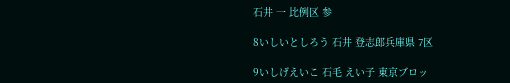石井 一 比例区 参

8いしいとしろう 石井 登志郎兵庫県 7区

9いしげえいこ 石毛 えい子 東京ブロッ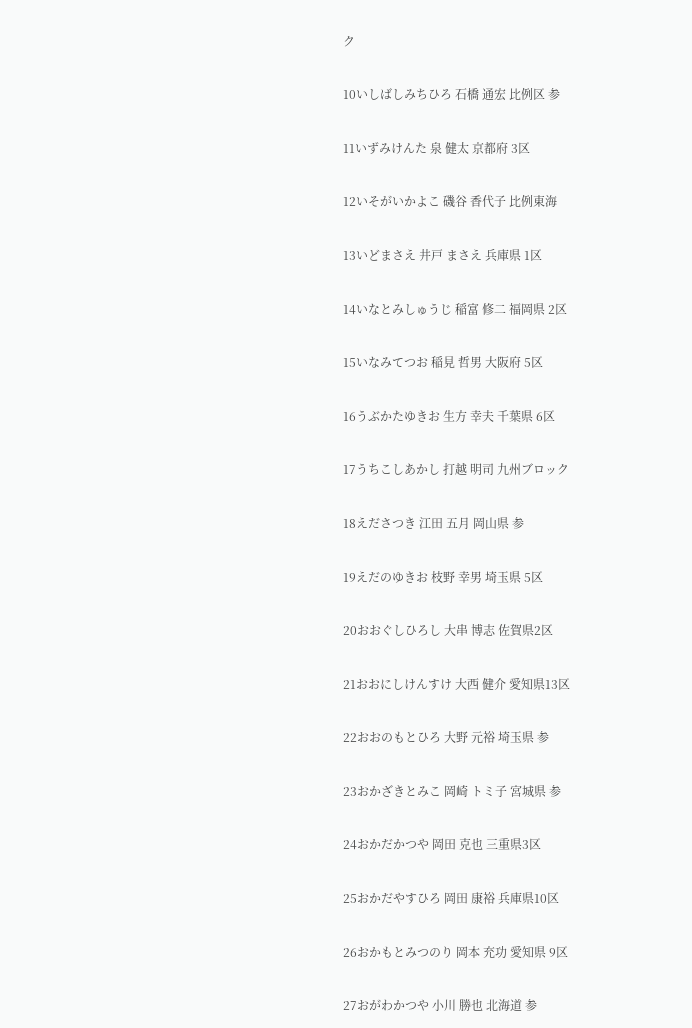ク

10いしばしみちひろ 石橋 通宏 比例区 参

11いずみけんた 泉 健太 京都府 3区

12いそがいかよこ 磯谷 香代子 比例東海

13いどまさえ 井戸 まさえ 兵庫県 1区

14いなとみしゅうじ 稲富 修二 福岡県 2区

15いなみてつお 稲見 哲男 大阪府 5区

16うぶかたゆきお 生方 幸夫 千葉県 6区

17うちこしあかし 打越 明司 九州ブロック

18えださつき 江田 五月 岡山県 参

19えだのゆきお 枝野 幸男 埼玉県 5区

20おおぐしひろし 大串 博志 佐賀県2区

21おおにしけんすけ 大西 健介 愛知県13区

22おおのもとひろ 大野 元裕 埼玉県 参

23おかざきとみこ 岡崎 トミ子 宮城県 参

24おかだかつや 岡田 克也 三重県3区

25おかだやすひろ 岡田 康裕 兵庫県10区

26おかもとみつのり 岡本 充功 愛知県 9区

27おがわかつや 小川 勝也 北海道 参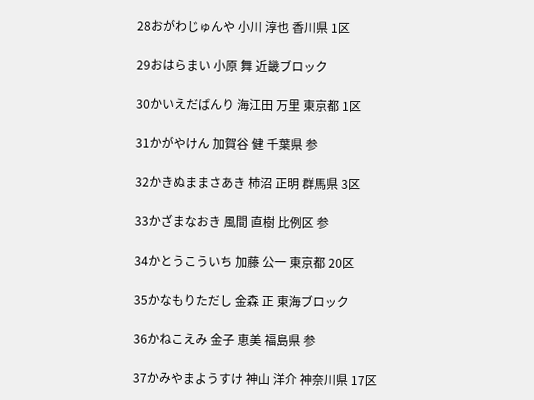28おがわじゅんや 小川 淳也 香川県 1区

29おはらまい 小原 舞 近畿ブロック

30かいえだばんり 海江田 万里 東京都 1区

31かがやけん 加賀谷 健 千葉県 参

32かきぬままさあき 柿沼 正明 群馬県 3区

33かざまなおき 風間 直樹 比例区 参

34かとうこういち 加藤 公一 東京都 20区

35かなもりただし 金森 正 東海ブロック

36かねこえみ 金子 恵美 福島県 参

37かみやまようすけ 神山 洋介 神奈川県 17区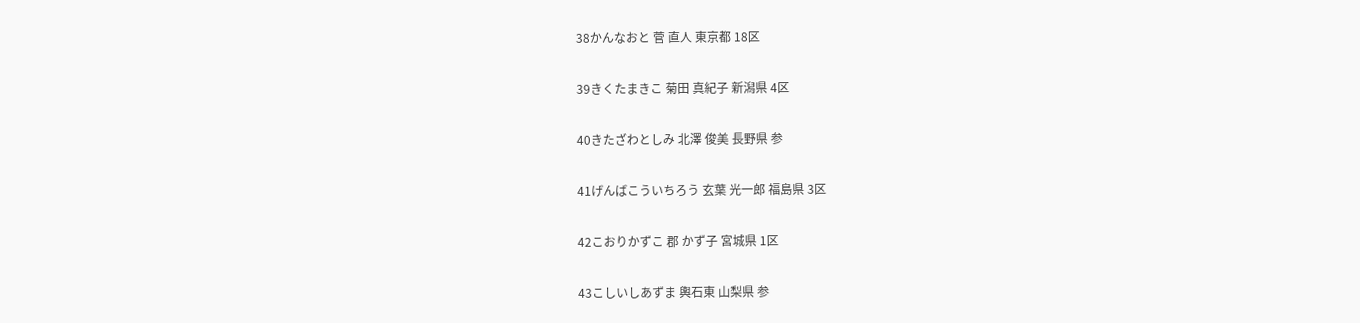38かんなおと 菅 直人 東京都 18区

39きくたまきこ 菊田 真紀子 新潟県 4区

40きたざわとしみ 北澤 俊美 長野県 参

41げんばこういちろう 玄葉 光一郎 福島県 3区

42こおりかずこ 郡 かず子 宮城県 1区

43こしいしあずま 輿石東 山梨県 参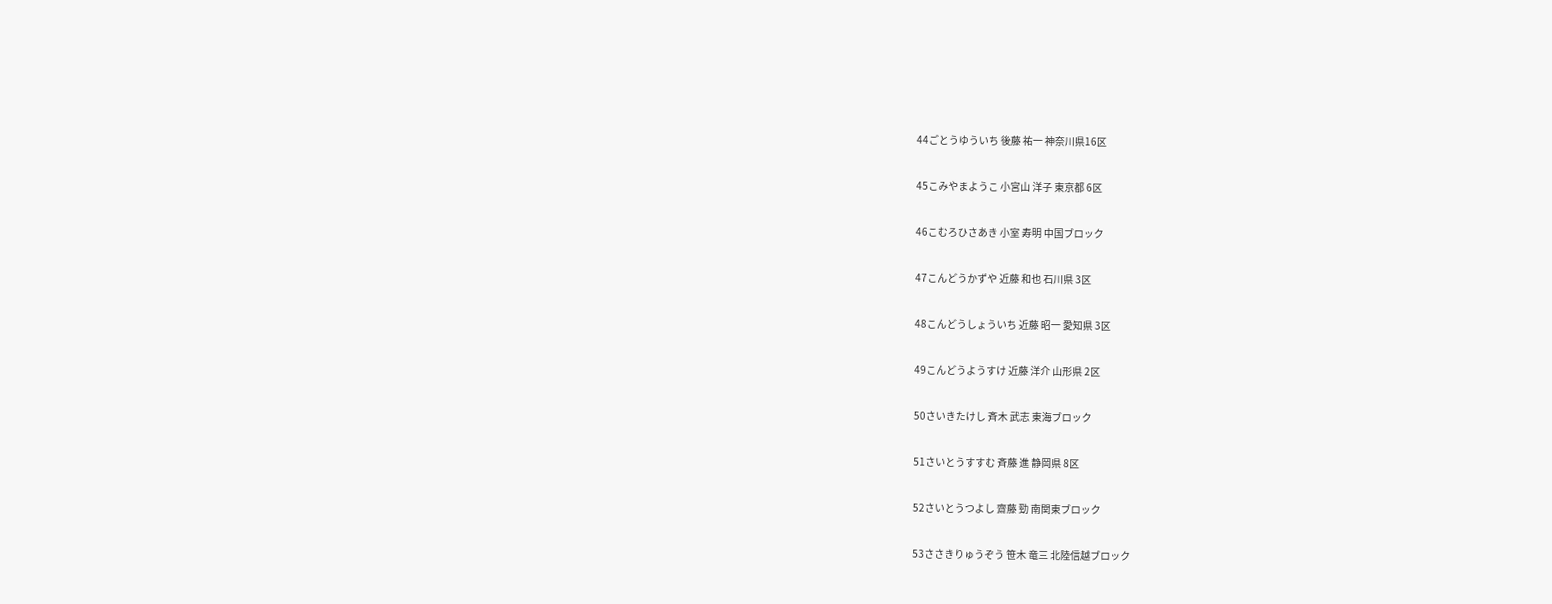44ごとうゆういち 後藤 祐一 神奈川県16区

45こみやまようこ 小宮山 洋子 東京都 6区

46こむろひさあき 小室 寿明 中国ブロック

47こんどうかずや 近藤 和也 石川県 3区

48こんどうしょういち 近藤 昭一 愛知県 3区

49こんどうようすけ 近藤 洋介 山形県 2区

50さいきたけし 斉木 武志 東海ブロック

51さいとうすすむ 斉藤 進 静岡県 8区

52さいとうつよし 齋藤 勁 南関東ブロック

53ささきりゅうぞう 笹木 竜三 北陸信越ブロック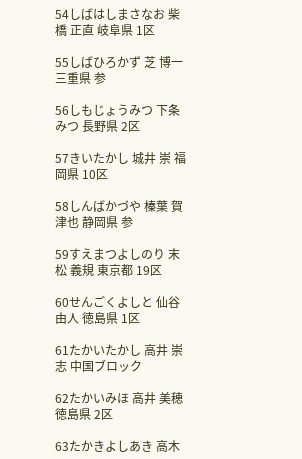54しばはしまさなお 柴橋 正直 岐阜県 1区

55しばひろかず 芝 博一 三重県 参

56しもじょうみつ 下条 みつ 長野県 2区

57きいたかし 城井 崇 福岡県 10区

58しんばかづや 榛葉 賀津也 静岡県 参

59すえまつよしのり 末松 義規 東京都 19区

60せんごくよしと 仙谷 由人 徳島県 1区

61たかいたかし 高井 崇志 中国ブロック

62たかいみほ 高井 美穂 徳島県 2区

63たかきよしあき 高木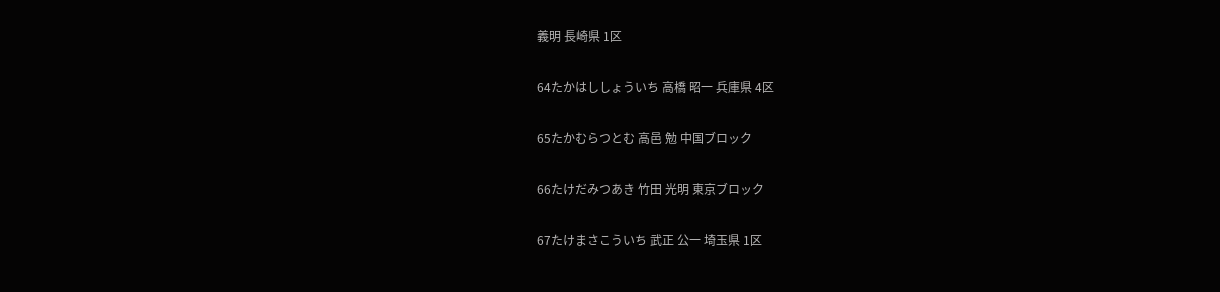義明 長崎県 1区

64たかはししょういち 高橋 昭一 兵庫県 4区

65たかむらつとむ 高邑 勉 中国ブロック

66たけだみつあき 竹田 光明 東京ブロック

67たけまさこういち 武正 公一 埼玉県 1区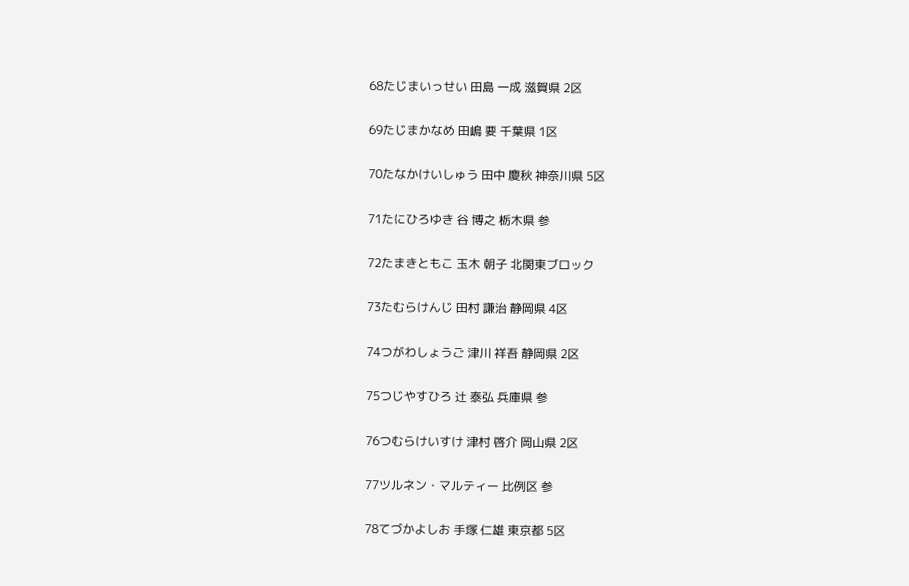68たじまいっせい 田島 一成 滋賀県 2区

69たじまかなめ 田嶋 要 千葉県 1区

70たなかけいしゅう 田中 慶秋 神奈川県 5区

71たにひろゆき 谷 博之 栃木県 参

72たまきともこ 玉木 朝子 北関東ブロック

73たむらけんじ 田村 謙治 静岡県 4区

74つがわしょうご 津川 祥吾 静岡県 2区

75つじやすひろ 辻 泰弘 兵庫県 参

76つむらけいすけ 津村 啓介 岡山県 2区

77ツルネン・マルティー 比例区 参

78てづかよしお 手塚 仁雄 東京都 5区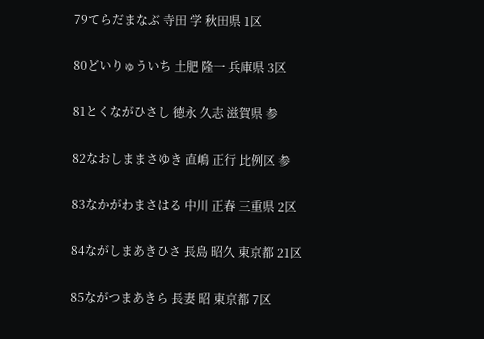79てらだまなぶ 寺田 学 秋田県 1区

80どいりゅういち 土肥 隆一 兵庫県 3区

81とくながひさし 徳永 久志 滋賀県 参

82なおしままさゆき 直嶋 正行 比例区 参

83なかがわまさはる 中川 正春 三重県 2区

84ながしまあきひさ 長島 昭久 東京都 21区

85ながつまあきら 長妻 昭 東京都 7区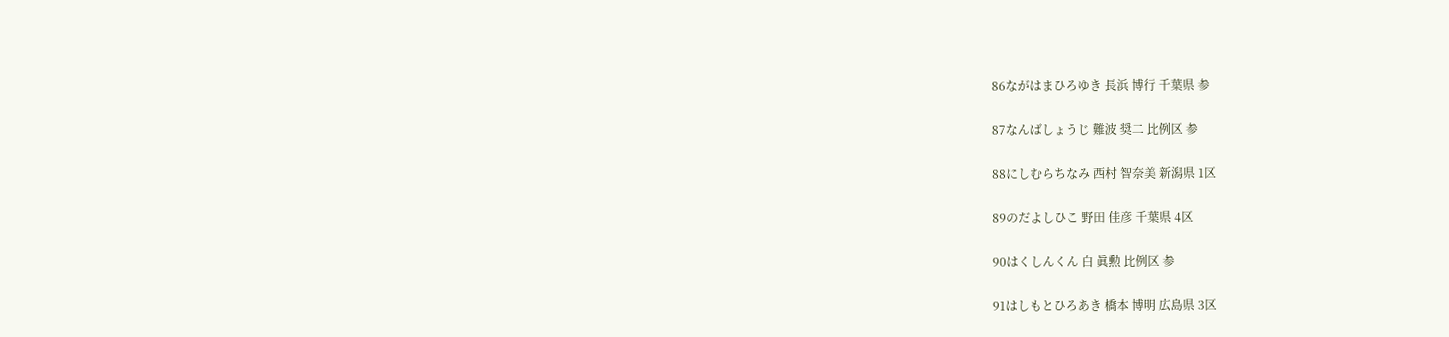86ながはまひろゆき 長浜 博行 千葉県 参

87なんばしょうじ 難波 奨二 比例区 参

88にしむらちなみ 西村 智奈美 新潟県 1区

89のだよしひこ 野田 佳彦 千葉県 4区

90はくしんくん 白 眞勲 比例区 参

91はしもとひろあき 橋本 博明 広島県 3区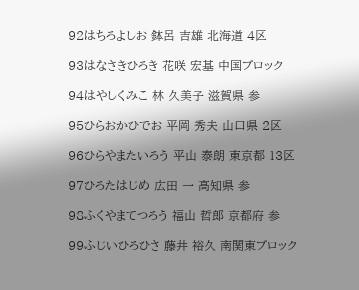92はちろよしお 鉢呂 吉雄 北海道 4区

93はなさきひろき 花咲 宏基 中国ブロック

94はやしくみこ 林 久美子 滋賀県 参

95ひらおかひでお 平岡 秀夫 山口県 2区

96ひらやまたいろう 平山 泰朗 東京都 13区

97ひろたはじめ 広田 一 高知県 参

98ふくやまてつろう 福山 哲郎 京都府 参

99ふじいひろひさ 藤井 裕久 南関東ブロック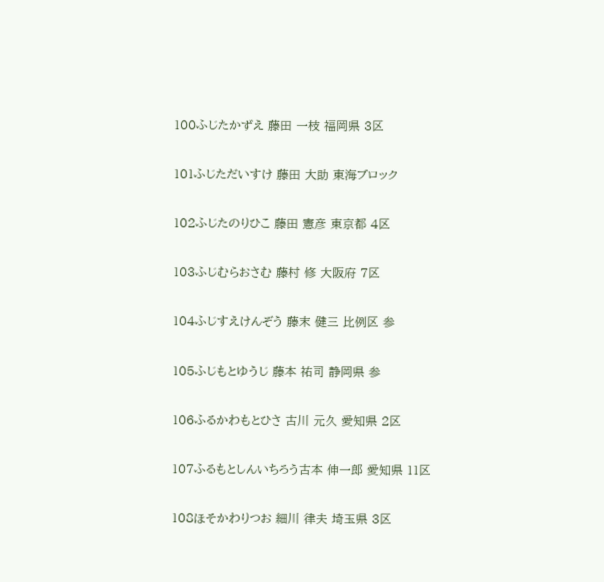100ふじたかずえ 藤田 一枝 福岡県 3区

101ふじただいすけ 藤田 大助 東海ブロック

102ふじたのりひこ 藤田 憲彦 東京都 4区

103ふじむらおさむ 藤村 修 大阪府 7区

104ふじすえけんぞう 藤末 健三 比例区 参

105ふじもとゆうじ 藤本 祐司 静岡県 参

106ふるかわもとひさ 古川 元久 愛知県 2区

107ふるもとしんいちろう古本 伸一郎 愛知県 11区

108ほそかわりつお 細川 律夫 埼玉県 3区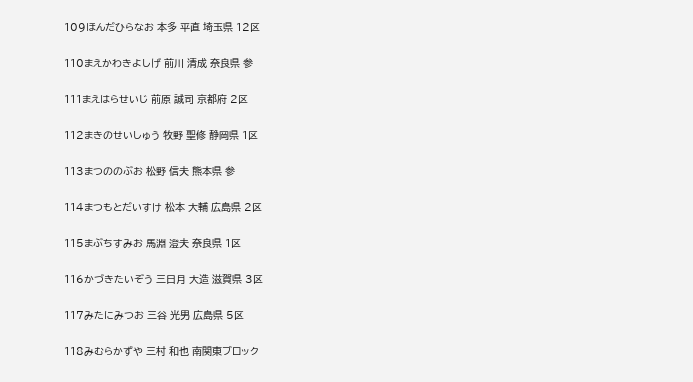109ほんだひらなお 本多 平直 埼玉県 12区

110まえかわきよしげ 前川 清成 奈良県 参

111まえはらせいじ 前原 誠司 京都府 2区

112まきのせいしゅう 牧野 聖修 静岡県 1区

113まつののぶお 松野 信夫 熊本県 参

114まつもとだいすけ 松本 大輔 広島県 2区

115まぶちすみお 馬淵 澄夫 奈良県 1区

116かづきたいぞう 三日月 大造 滋賀県 3区

117みたにみつお 三谷 光男 広島県 5区

118みむらかずや 三村 和也 南関東ブロック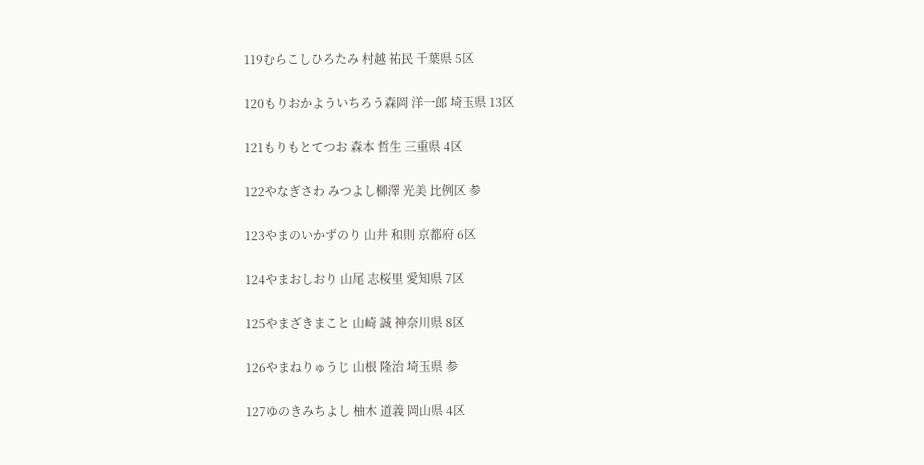119むらこしひろたみ 村越 祐民 千葉県 5区

120もりおかよういちろう森岡 洋一郎 埼玉県 13区

121もりもとてつお 森本 哲生 三重県 4区

122やなぎさわ みつよし柳澤 光美 比例区 参

123やまのいかずのり 山井 和則 京都府 6区

124やまおしおり 山尾 志桜里 愛知県 7区

125やまざきまこと 山崎 誠 神奈川県 8区

126やまねりゅうじ 山根 隆治 埼玉県 参

127ゆのきみちよし 柚木 道義 岡山県 4区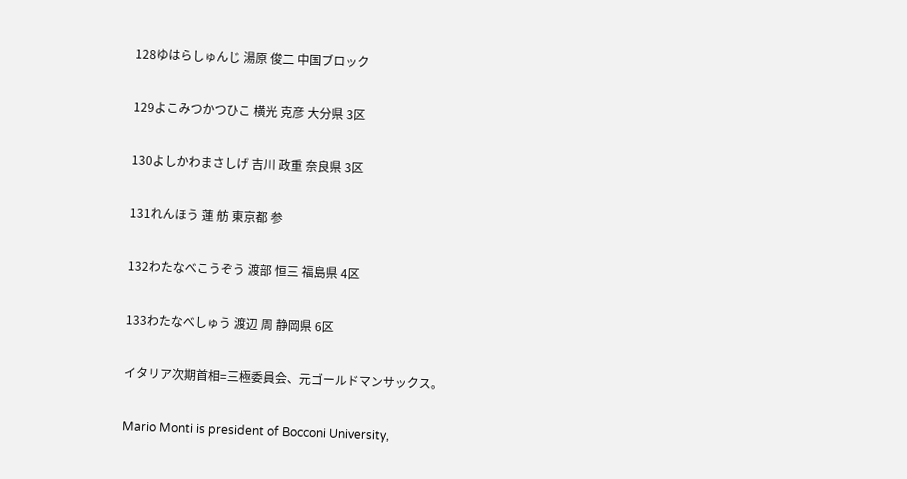128ゆはらしゅんじ 湯原 俊二 中国ブロック

129よこみつかつひこ 横光 克彦 大分県 3区

130よしかわまさしげ 吉川 政重 奈良県 3区

131れんほう 蓮 舫 東京都 参

132わたなべこうぞう 渡部 恒三 福島県 4区

133わたなべしゅう 渡辺 周 静岡県 6区

イタリア次期首相=三極委員会、元ゴールドマンサックス。

Mario Monti is president of Bocconi University,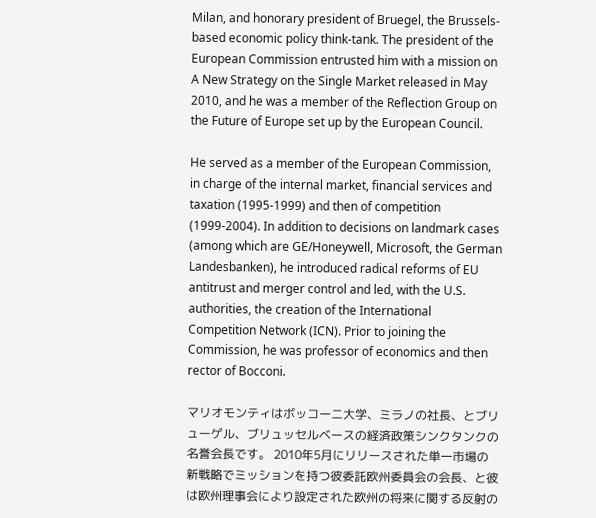Milan, and honorary president of Bruegel, the Brussels-based economic policy think-tank. The president of the European Commission entrusted him with a mission on A New Strategy on the Single Market released in May 2010, and he was a member of the Reflection Group on the Future of Europe set up by the European Council.

He served as a member of the European Commission, in charge of the internal market, financial services and taxation (1995-1999) and then of competition (1999-2004). In addition to decisions on landmark cases (among which are GE/Honeywell, Microsoft, the German Landesbanken), he introduced radical reforms of EU antitrust and merger control and led, with the U.S. authorities, the creation of the International Competition Network (ICN). Prior to joining the Commission, he was professor of economics and then rector of Bocconi.

マリオモンティはボッコーニ大学、ミラノの社長、とブリューゲル、ブリュッセルベースの経済政策シンクタンクの名誉会長です。 2010年5月にリリースされた単一市場の新戦略でミッションを持つ彼委託欧州委員会の会長、と彼は欧州理事会により設定された欧州の将来に関する反射の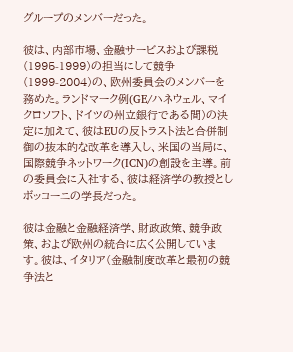グループのメンバーだった。

彼は、内部市場、金融サービスおよび課税(1995-1999)の担当にして競争(1999-2004)の、欧州委員会のメンバーを務めた。ランドマーク例(GE/ハネウェル、マイクロソフト、ドイツの州立銀行である間)の決定に加えて、彼はEUの反トラスト法と合併制御の抜本的な改革を導入し、米国の当局に、国際競争ネットワーク(ICN)の創設を主導。前の委員会に入社する、彼は経済学の教授としボッコーニの学長だった。

彼は金融と金融経済学、財政政策、競争政策、および欧州の統合に広く公開しています。彼は、イタリア(金融制度改革と最初の競争法と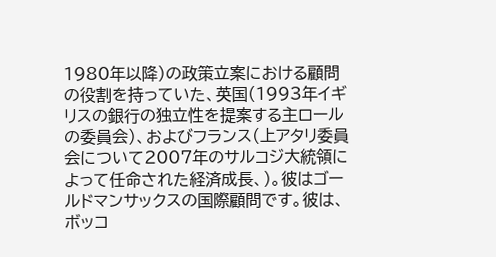1980年以降)の政策立案における顧問の役割を持っていた、英国(1993年イギリスの銀行の独立性を提案する主ロールの委員会)、およびフランス(上アタリ委員会について2007年のサルコジ大統領によって任命された経済成長、)。彼はゴールドマンサックスの国際顧問です。彼は、ボッコ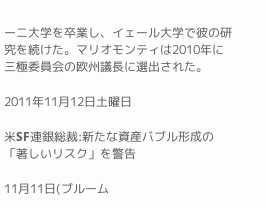ーニ大学を卒業し、イェール大学で彼の研究を続けた。マリオモンティは2010年に三極委員会の欧州議長に選出された。

2011年11月12日土曜日

米SF連銀総裁:新たな資産バブル形成の「著しいリスク」を警告

11月11日(ブルーム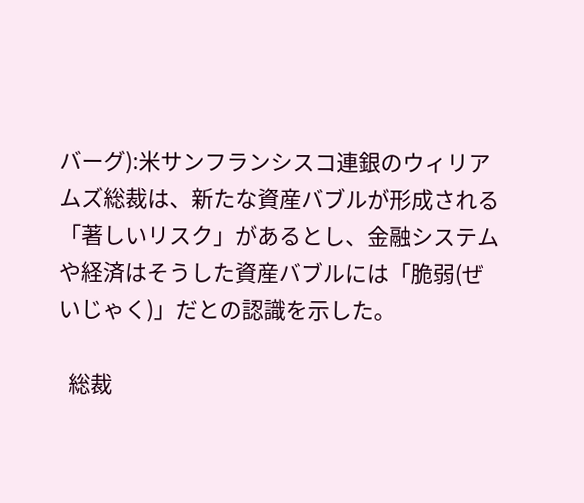バーグ):米サンフランシスコ連銀のウィリアムズ総裁は、新たな資産バブルが形成される「著しいリスク」があるとし、金融システムや経済はそうした資産バブルには「脆弱(ぜいじゃく)」だとの認識を示した。

  総裁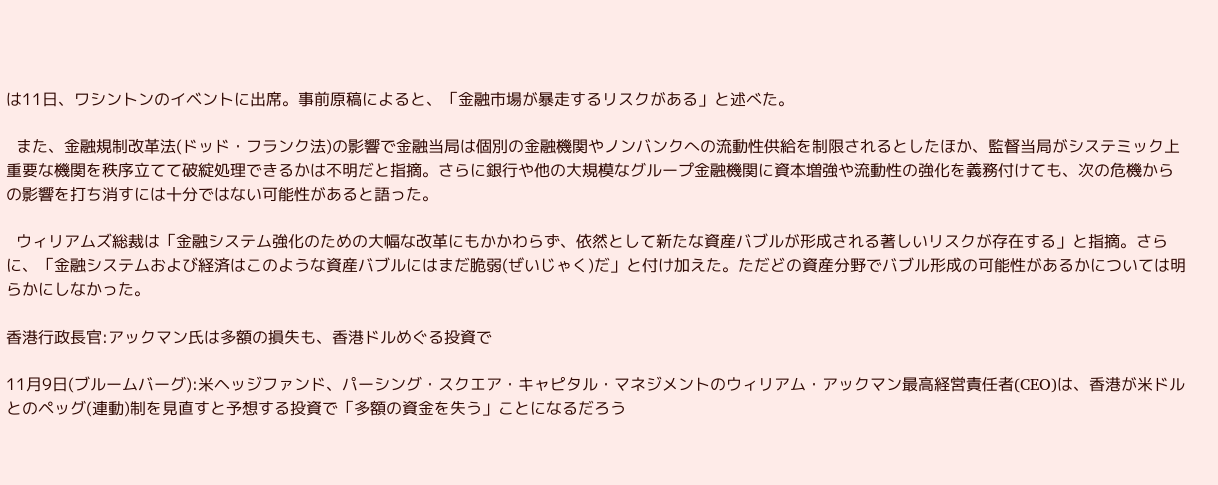は11日、ワシントンのイベントに出席。事前原稿によると、「金融市場が暴走するリスクがある」と述べた。

  また、金融規制改革法(ドッド・フランク法)の影響で金融当局は個別の金融機関やノンバンクへの流動性供給を制限されるとしたほか、監督当局がシステミック上重要な機関を秩序立てて破綻処理できるかは不明だと指摘。さらに銀行や他の大規模なグループ金融機関に資本増強や流動性の強化を義務付けても、次の危機からの影響を打ち消すには十分ではない可能性があると語った。

  ウィリアムズ総裁は「金融システム強化のための大幅な改革にもかかわらず、依然として新たな資産バブルが形成される著しいリスクが存在する」と指摘。さらに、「金融システムおよび経済はこのような資産バブルにはまだ脆弱(ぜいじゃく)だ」と付け加えた。ただどの資産分野でバブル形成の可能性があるかについては明らかにしなかった。

香港行政長官:アックマン氏は多額の損失も、香港ドルめぐる投資で

11月9日(ブルームバーグ):米ヘッジファンド、パーシング・スクエア・キャピタル・マネジメントのウィリアム・アックマン最高経営責任者(CEO)は、香港が米ドルとのペッグ(連動)制を見直すと予想する投資で「多額の資金を失う」ことになるだろう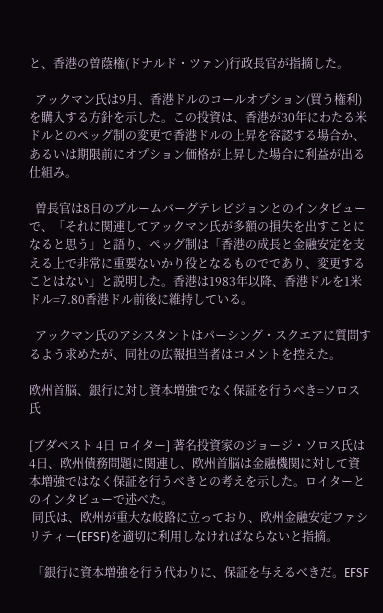と、香港の曽蔭権(ドナルド・ツァン)行政長官が指摘した。

  アックマン氏は9月、香港ドルのコールオプション(買う権利)を購入する方針を示した。この投資は、香港が30年にわたる米ドルとのペッグ制の変更で香港ドルの上昇を容認する場合か、あるいは期限前にオプション価格が上昇した場合に利益が出る仕組み。

  曽長官は8日のブルームバーグテレビジョンとのインタビューで、「それに関連してアックマン氏が多額の損失を出すことになると思う」と語り、ペッグ制は「香港の成長と金融安定を支える上で非常に重要ないかり役となるものでであり、変更することはない」と説明した。香港は1983年以降、香港ドルを1米ドル=7.80香港ドル前後に維持している。

  アックマン氏のアシスタントはパーシング・スクエアに質問するよう求めたが、同社の広報担当者はコメントを控えた。

欧州首脳、銀行に対し資本増強でなく保証を行うべき=ソロス氏

[ブダペスト 4日 ロイター] 著名投資家のジョージ・ソロス氏は4日、欧州債務問題に関連し、欧州首脳は金融機関に対して資本増強ではなく保証を行うべきとの考えを示した。ロイターとのインタビューで述べた。
 同氏は、欧州が重大な岐路に立っており、欧州金融安定ファシリティー(EFSF)を適切に利用しなければならないと指摘。

 「銀行に資本増強を行う代わりに、保証を与えるべきだ。EFSF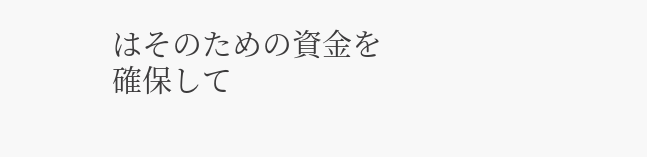はそのための資金を確保して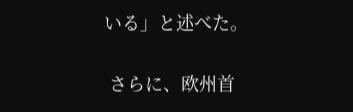いる」と述べた。

 さらに、欧州首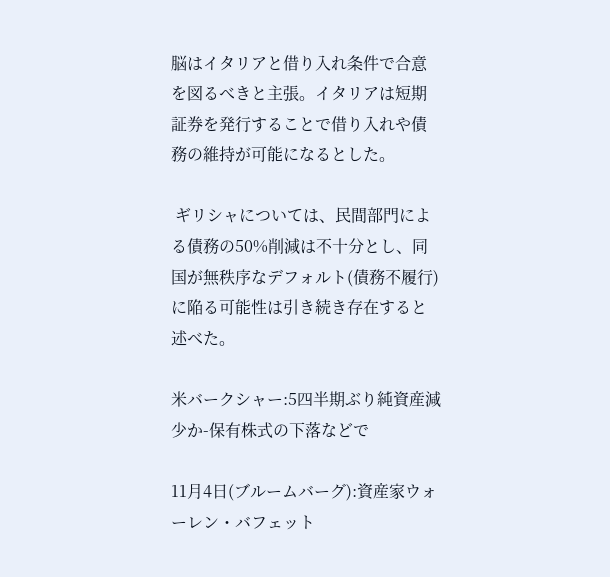脳はイタリアと借り入れ条件で合意を図るべきと主張。イタリアは短期証券を発行することで借り入れや債務の維持が可能になるとした。

 ギリシャについては、民間部門による債務の50%削減は不十分とし、同国が無秩序なデフォルト(債務不履行)に陥る可能性は引き続き存在すると述べた。

米バークシャー:5四半期ぶり純資産減少か-保有株式の下落などで

11月4日(ブルームバーグ):資産家ウォーレン・バフェット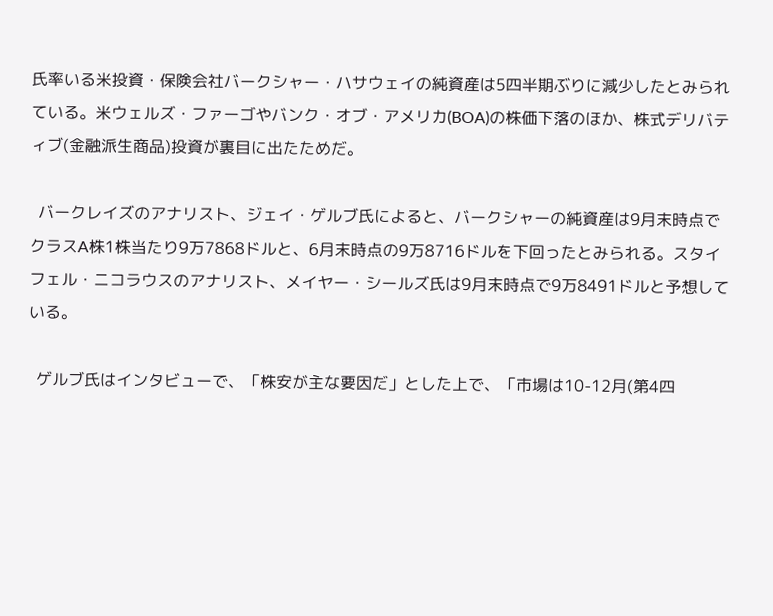氏率いる米投資・保険会社バークシャー・ハサウェイの純資産は5四半期ぶりに減少したとみられている。米ウェルズ・ファーゴやバンク・オブ・アメリカ(BOA)の株価下落のほか、株式デリバティブ(金融派生商品)投資が裏目に出たためだ。

  バークレイズのアナリスト、ジェイ・ゲルブ氏によると、バークシャーの純資産は9月末時点でクラスA株1株当たり9万7868ドルと、6月末時点の9万8716ドルを下回ったとみられる。スタイフェル・ニコラウスのアナリスト、メイヤー・シールズ氏は9月末時点で9万8491ドルと予想している。

  ゲルブ氏はインタビューで、「株安が主な要因だ」とした上で、「市場は10-12月(第4四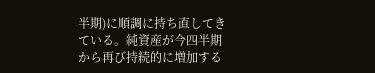半期)に順調に持ち直してきている。純資産が今四半期から再び持続的に増加する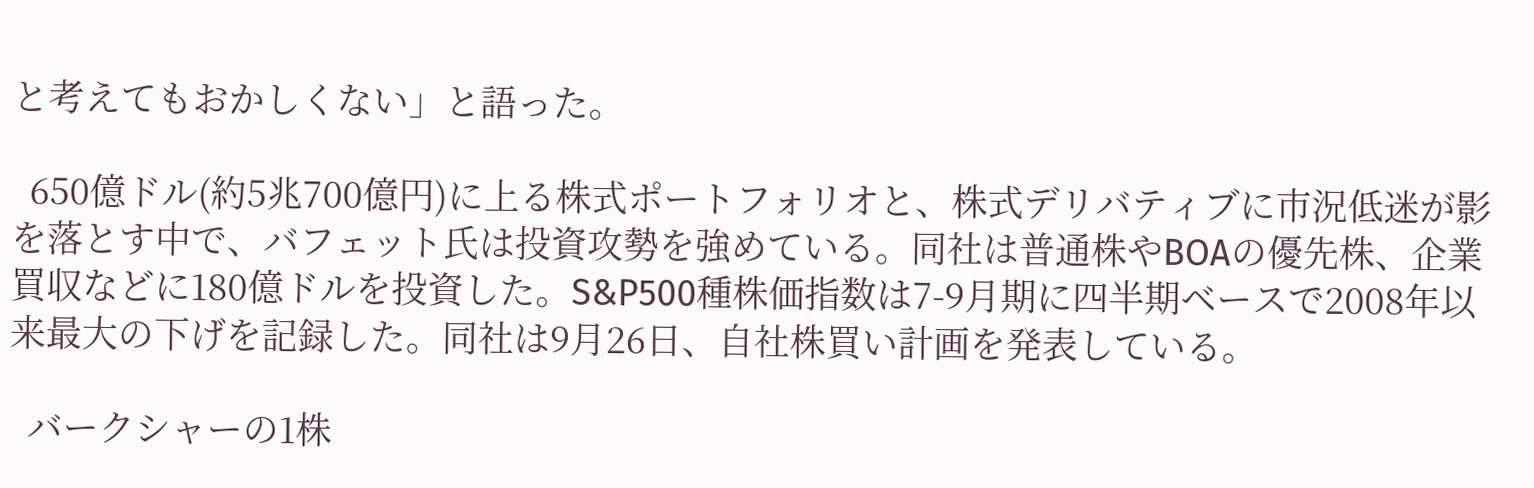と考えてもおかしくない」と語った。

  650億ドル(約5兆700億円)に上る株式ポートフォリオと、株式デリバティブに市況低迷が影を落とす中で、バフェット氏は投資攻勢を強めている。同社は普通株やBOAの優先株、企業買収などに180億ドルを投資した。S&P500種株価指数は7-9月期に四半期ベースで2008年以来最大の下げを記録した。同社は9月26日、自社株買い計画を発表している。

  バークシャーの1株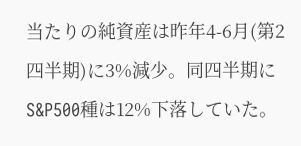当たりの純資産は昨年4-6月(第2四半期)に3%減少。同四半期にS&P500種は12%下落していた。